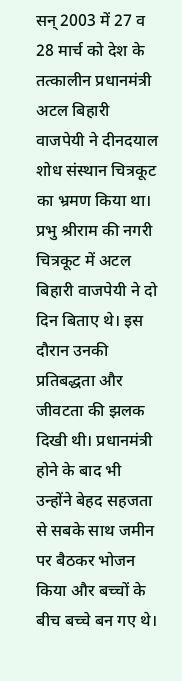सन् 2003 में 27 व 28 मार्च को देश के तत्कालीन प्रधानमंत्री अटल बिहारी वाजपेयी ने दीनदयाल शोध संस्थान चित्रकूट का भ्रमण किया था। प्रभु श्रीराम की नगरी चित्रकूट में अटल बिहारी वाजपेयी ने दो दिन बिताए थे। इस दौरान उनकी प्रतिबद्धता और जीवटता की झलक दिखी थी। प्रधानमंत्री होने के बाद भी उन्होंने बेहद सहजता से सबके साथ जमीन पर बैठकर भोजन किया और बच्चों के बीच बच्चे बन गए थे।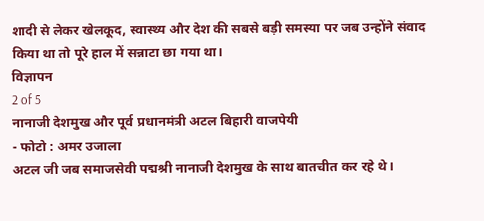शादी से लेकर खेलकूद, स्वास्थ्य और देश की सबसे बड़ी समस्या पर जब उन्होंने संवाद किया था तो पूरे हाल में सन्नाटा छा गया था।
विज्ञापन
2 of 5
नानाजी देशमुख और पूर्व प्रधानमंत्री अटल बिहारी वाजपेयी
- फोटो : अमर उजाला
अटल जी जब समाजसेवी पद्मश्री नानाजी देशमुख के साथ बातचीत कर रहे थे।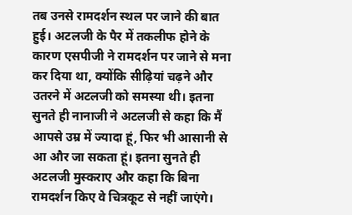तब उनसे रामदर्शन स्थल पर जाने की बात हुई। अटलजी के पैर में तकलीफ होने के कारण एसपीजी ने रामदर्शन पर जाने से मना कर दिया था, क्योंकि सीढ़ियां चढ़ने और उतरने में अटलजी को समस्या थी। इतना सुनते ही नानाजी ने अटलजी से कहा कि मैं आपसे उम्र में ज्यादा हूं, फिर भी आसानी से आ और जा सकता हूं। इतना सुनते ही अटलजी मुस्कराए और कहा कि बिना रामदर्शन किए वे चित्रकूट से नहीं जाएंगे।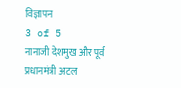विज्ञापन
3 of 5
नानाजी देशमुख और पूर्व प्रधानमंत्री अटल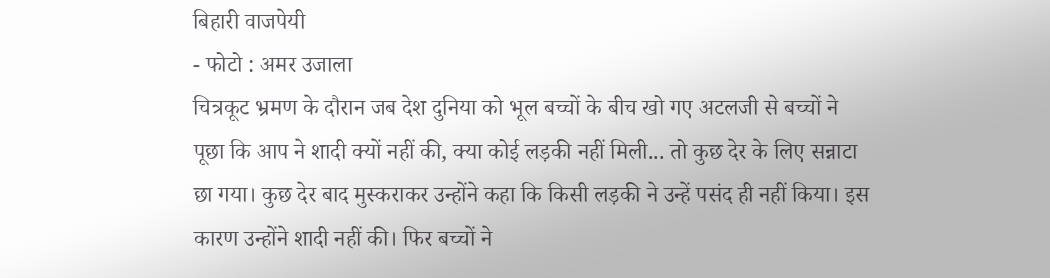बिहारी वाजपेयी
- फोटो : अमर उजाला
चित्रकूट भ्रमण के दौरान जब देश दुनिया को भूल बच्चों के बीच खो गए अटलजी से बच्चों ने पूछा कि आप ने शादी क्यों नहीं की, क्या कोई लड़की नहीं मिली... तो कुछ देर के लिए सन्नाटा छा गया। कुछ देर बाद मुस्कराकर उन्होंने कहा कि किसी लड़की ने उन्हें पसंद ही नहीं किया। इस कारण उन्होंने शादी नहीं की। फिर बच्चों ने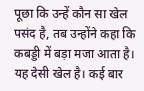पूछा कि उन्हें कौन सा खेल पसंद है, तब उन्होंने कहा कि कबड्डी में बड़ा मजा आता है। यह देसी खेल है। कई बार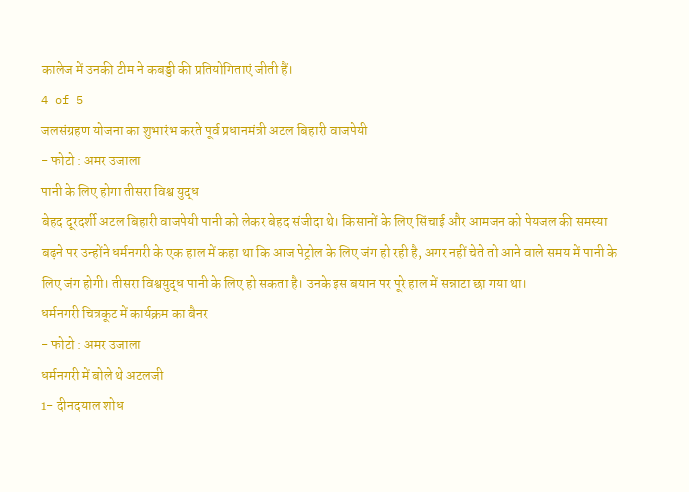कालेज में उनकी टीम ने कबड्डी की प्रतियोगिताएं जीती हैं।
4 of 5
जलसंग्रहण योजना का शुभारंभ करते पूर्व प्रधानमंत्री अटल बिहारी वाजपेयी
- फोटो : अमर उजाला
पानी के लिए होगा तीसरा विश्व युद्ध
बेहद दूरदर्शी अटल बिहारी वाजपेयी पानी को लेकर बेहद संजीदा थे। किसानों के लिए सिंचाई और आमजन को पेयजल की समस्या बढ़ने पर उन्होंने धर्मनगरी के एक हाल में कहा था कि आज पेट्रोल के लिए जंग हो रही है, अगर नहीं चेते तो आने वाले समय में पानी के लिए जंग होगी। तीसरा विश्वयुद्ध पानी के लिए हो सकता है। उनके इस बयान पर पूरे हाल में सन्नाटा छा गया था।
धर्मनगरी चित्रकूट में कार्यक्रम का बैनर
- फोटो : अमर उजाला
धर्मनगरी में बोले थे अटलजी
1- दीनदयाल शोध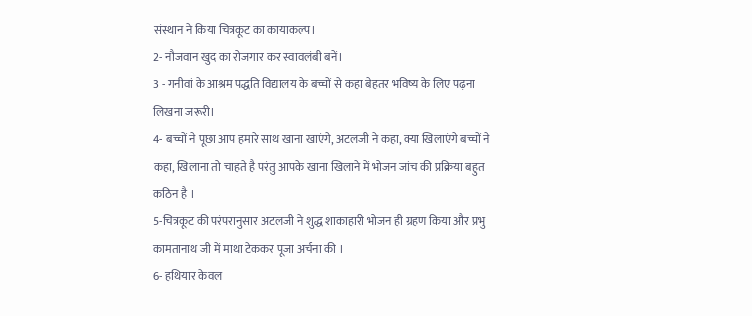संस्थान ने किया चित्रकूट का कायाकल्प।
2- नौजवान खुद का रोजगार कर स्वावलंबी बनें।
3 - गनीवां के आश्रम पद्धति विद्यालय के बच्चों से कहा बेहतर भविष्य के लिए पढ़ना लिखना जरूरी।
4- बच्चों ने पूछा आप हमारे साथ खाना खाएंगे, अटलजी ने कहा, क्या खिलाएंगे बच्चों ने कहा, खिलाना तो चाहते है परंतु आपके खाना खिलाने में भोजन जांच की प्रक्रिया बहुत कठिन है ।
5-चित्रकूट की परंपरानुसार अटलजी ने शुद्ध शाकाहारी भोजन ही ग्रहण किया और प्रभु कामतानाथ जी में माथा टेककर पूजा अर्चना की ।
6- हथियार केवल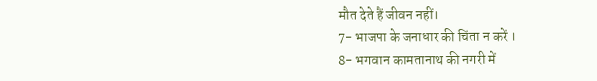मौत देते हैं जीवन नहीं।
7- भाजपा के जनाधार की चिंता न करें ।
8- भगवान कामतानाथ की नगरी में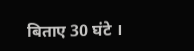बिताए 30 घंटे ।